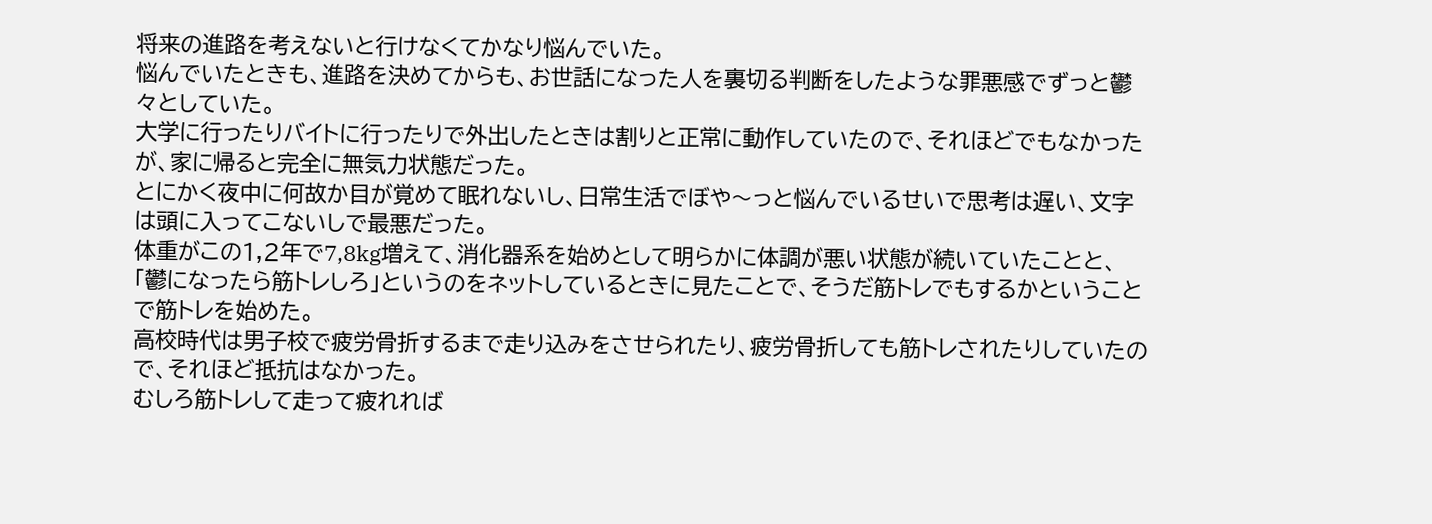将来の進路を考えないと行けなくてかなり悩んでいた。
悩んでいたときも、進路を決めてからも、お世話になった人を裏切る判断をしたような罪悪感でずっと鬱々としていた。
大学に行ったりバイトに行ったりで外出したときは割りと正常に動作していたので、それほどでもなかったが、家に帰ると完全に無気力状態だった。
とにかく夜中に何故か目が覚めて眠れないし、日常生活でぼや〜っと悩んでいるせいで思考は遅い、文字は頭に入ってこないしで最悪だった。
体重がこの1,2年で7,8kg増えて、消化器系を始めとして明らかに体調が悪い状態が続いていたことと、
「鬱になったら筋トレしろ」というのをネットしているときに見たことで、そうだ筋トレでもするかということで筋トレを始めた。
高校時代は男子校で疲労骨折するまで走り込みをさせられたり、疲労骨折しても筋トレされたりしていたので、それほど抵抗はなかった。
むしろ筋トレして走って疲れれば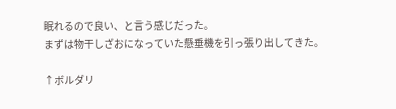眠れるので良い、と言う感じだった。
まずは物干しざおになっていた懸垂機を引っ張り出してきた。

↑ボルダリ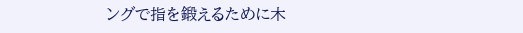ングで指を鍛えるために木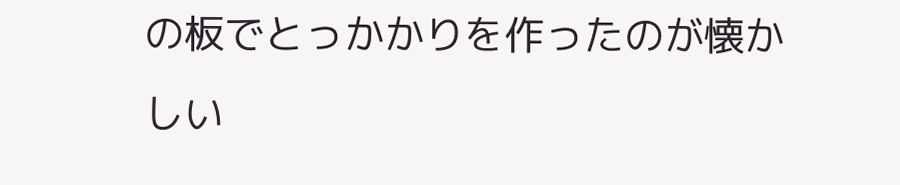の板でとっかかりを作ったのが懐かしい